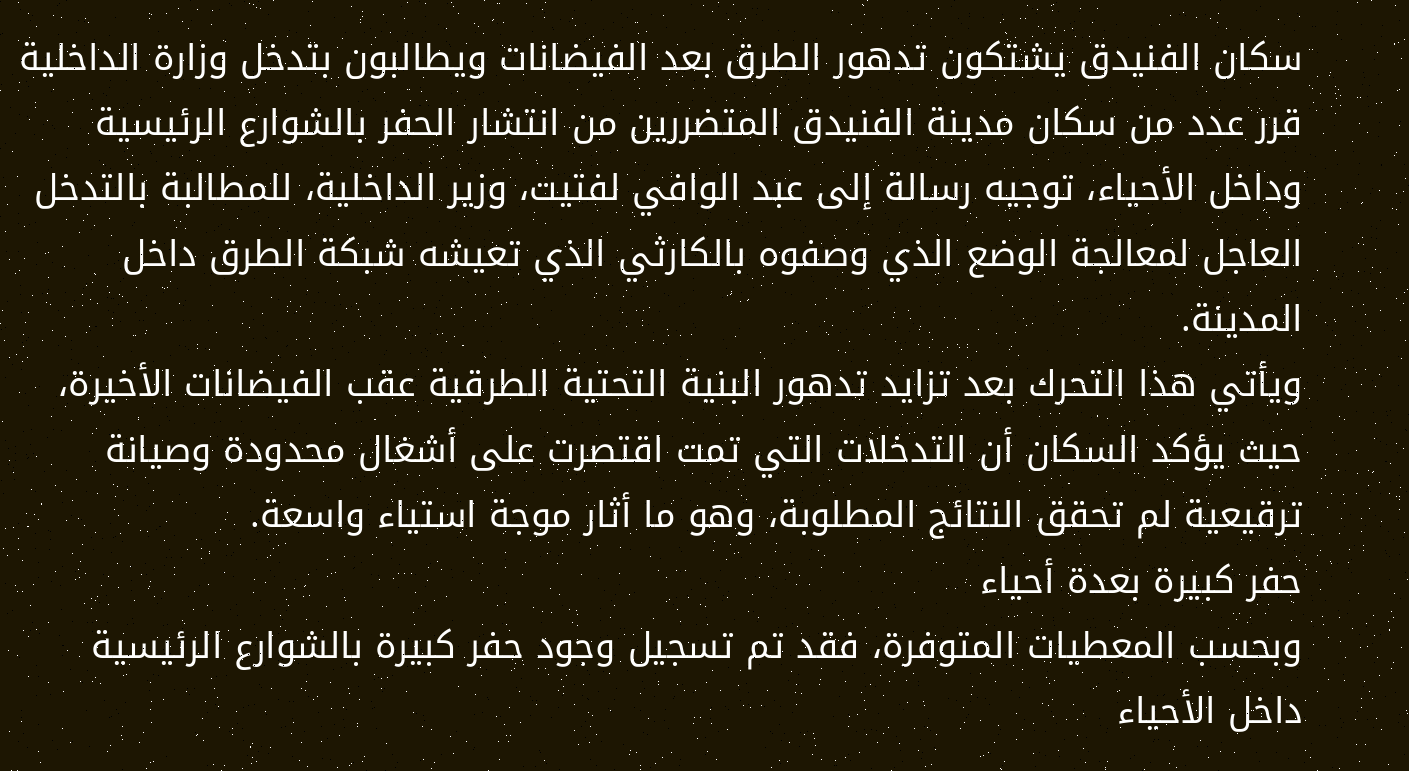سكان الفنيدق يشتكون تدهور الطرق بعد الفيضانات ويطالبون بتدخل وزارة الداخلية
قرر عدد من سكان مدينة الفنيدق المتضررين من انتشار الحفر بالشوارع الرئيسية وداخل الأحياء، توجيه رسالة إلى عبد الوافي لفتيت، وزير الداخلية، للمطالبة بالتدخل العاجل لمعالجة الوضع الذي وصفوه بالكارثي الذي تعيشه شبكة الطرق داخل المدينة.
ويأتي هذا التحرك بعد تزايد تدهور البنية التحتية الطرقية عقب الفيضانات الأخيرة، حيث يؤكد السكان أن التدخلات التي تمت اقتصرت على أشغال محدودة وصيانة ترقيعية لم تحقق النتائج المطلوبة، وهو ما أثار موجة استياء واسعة.
حفر كبيرة بعدة أحياء
وبحسب المعطيات المتوفرة، فقد تم تسجيل وجود حفر كبيرة بالشوارع الرئيسية داخل الأحياء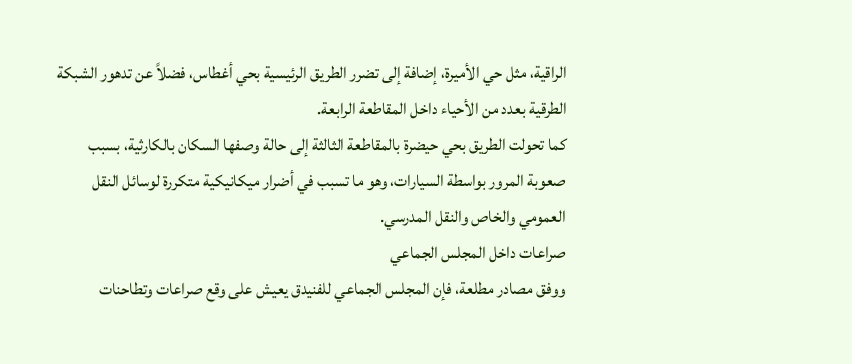الراقية، مثل حي الأميرة، إضافة إلى تضرر الطريق الرئيسية بحي أغطاس، فضلاً عن تدهور الشبكة الطرقية بعدد من الأحياء داخل المقاطعة الرابعة.
كما تحولت الطريق بحي حيضرة بالمقاطعة الثالثة إلى حالة وصفها السكان بالكارثية، بسبب صعوبة المرور بواسطة السيارات، وهو ما تسبب في أضرار ميكانيكية متكررة لوسائل النقل العمومي والخاص والنقل المدرسي.
صراعات داخل المجلس الجماعي
ووفق مصادر مطلعة، فإن المجلس الجماعي للفنيدق يعيش على وقع صراعات وتطاحنات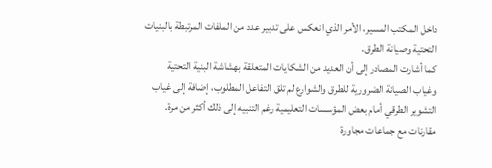داخل المكتب المسير، الأمر الذي انعكس على تدبير عدد من الملفات المرتبطة بالبنيات التحتية وصيانة الطرق.
كما أشارت المصادر إلى أن العديد من الشكايات المتعلقة بهشاشة البنية التحتية وغياب الصيانة الضرورية للطرق والشوارع لم تلق التفاعل المطلوب، إضافة إلى غياب التشوير الطرقي أمام بعض المؤسسات التعليمية رغم التنبيه إلى ذلك أكثر من مرة.
مقارنات مع جماعات مجاورة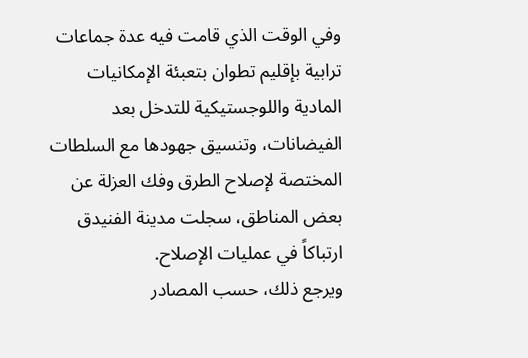وفي الوقت الذي قامت فيه عدة جماعات ترابية بإقليم تطوان بتعبئة الإمكانيات المادية واللوجستيكية للتدخل بعد الفيضانات، وتنسيق جهودها مع السلطات المختصة لإصلاح الطرق وفك العزلة عن بعض المناطق، سجلت مدينة الفنيدق ارتباكاً في عمليات الإصلاح.
ويرجع ذلك، حسب المصادر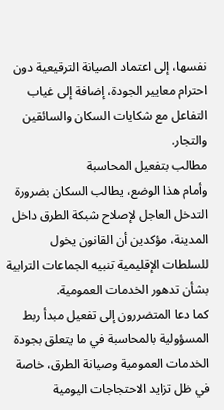نفسها، إلى اعتماد الصيانة الترقيعية دون احترام معايير الجودة، إضافة إلى غياب التفاعل مع شكايات السكان والسائقين والتجار.
مطالب بتفعيل المحاسبة
وأمام هذا الوضع، يطالب السكان بضرورة التدخل العاجل لإصلاح شبكة الطرق داخل المدينة، مؤكدين أن القانون يخول للسلطات الإقليمية تنبيه الجماعات الترابية بشأن تدهور الخدمات العمومية.
كما دعا المتضررون إلى تفعيل مبدأ ربط المسؤولية بالمحاسبة في ما يتعلق بجودة الخدمات العمومية وصيانة الطرق، خاصة في ظل تزايد الاحتجاجات اليومية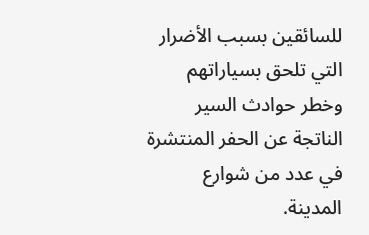للسائقين بسبب الأضرار التي تلحق بسياراتهم وخطر حوادث السير الناتجة عن الحفر المنتشرة في عدد من شوارع المدينة.